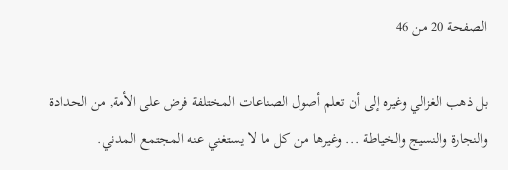الصفحة 20 من 46

بل ذهب الغزالي وغيره إلى أن تعلم أصول الصناعات المختلفة فرض على الأمة, من الحدادة والنجارة والنسيج والخياطة ... وغيرها من كل ما لا يستغني عنه المجتمع المدني.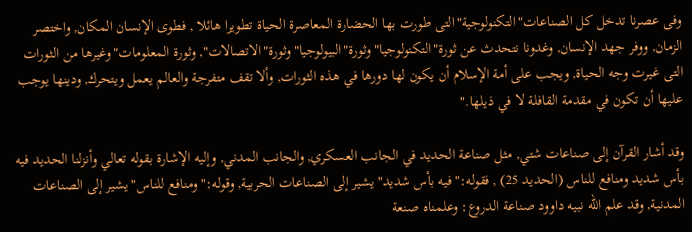وفى عصرنا تدخل كل الصناعات"التكنولوجية"التى طورت بها الحضارة المعاصرة الحياة تطويرا هائلا , فطوى الإنسان المكان, واختصر الزمان, ووفر جهد الإنسان, وغدونا نتحدث عن ثورة"التكنولوجيا"وثورة"البيولوجيا"وثورة"الاتصالات", وثورة المعلومات"وغيرها من الثورات التى غيرت وجه الحياة, ويجب على أمة الإسلام أن يكون لها دورها في هذه الثورات, وألا تقف متفرجة والعالم يعمل ويتحرك, ودينها يوجب عليها أن تكون في مقدمة القافلة لا في ذيلها."

وقد أشار القرآن إلى صناعات شتي, مثل صناعة الحديد في الجانب العسكري, والجانب المدني, وإليه الإشارة بقوله تعالي وأنزلنا الحديد فيه بأس شديد ومنافع للناس (الحديد 25) , فقوله:"فيه بأس شديد"يشير إلى الصناعات الحربية, وقوله:"ومنافع للناس"يشير إلى الصناعات المدنية, وقد علم الله نبيه داوود صناعة الدروع: وعلمناه صنعة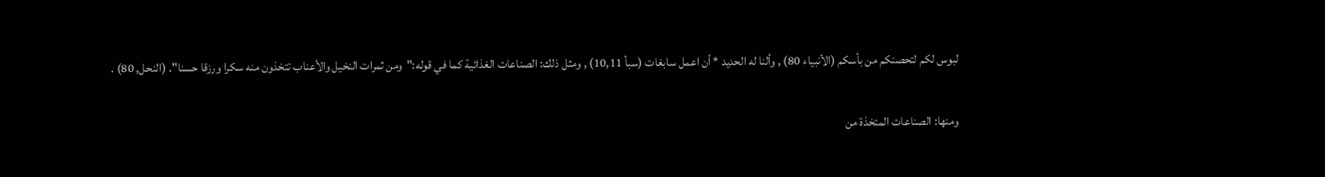لبوس لكم لتحصنكم من بأسكم (الأنبياء 80) , وألنا له الحديد * أن اعمل سابغات (سبأ 10,11) , ومثل ذلك: الصناعات الغذائية كما في قوله:"ومن ثمرات النخيل والأعناب تتخذون منه سكرا ورزقا حسنا". (النحل, 80) .

ومنها: الصناعات المتخذة من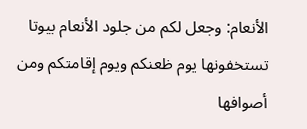الأنعام: وجعل لكم من جلود الأنعام بيوتا تستخفونها يوم ظعنكم ويوم إقامتكم ومن أصوافها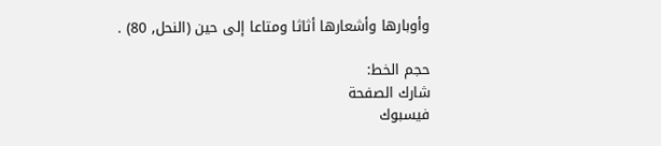وأوبارها وأشعارها أثاثا ومتاعا إلى حين (النحل, 80) .

حجم الخط:
شارك الصفحة
فيسبوك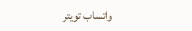واتساب تويتر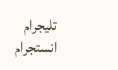تليجرام انستجرام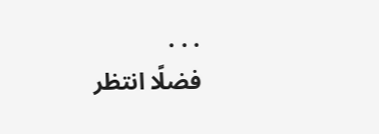. . .
فضلًا انتظر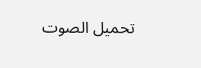تحميل الصوت